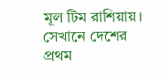মূল টিম রাশিয়ায়। সেখানে দেশের প্রথম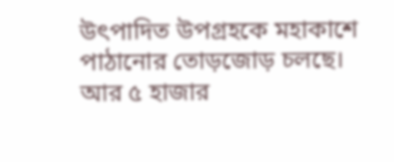উৎপাদিত উপগ্রহকে মহাকাশে পাঠানোর তোড়জোড় চলছে। আর ৫ হাজার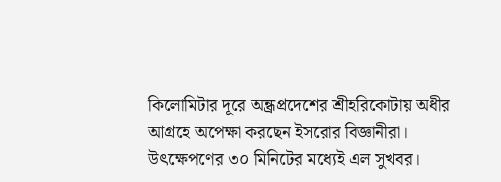কিলোমিটার দূরে অন্ধ্রপ্রদেশের শ্রীহরিকোটায় অধীর আগ্রহে অপেক্ষা করছেন ইসরোর বিজ্ঞানীরা। উৎক্ষেপণের ৩০ মিনিটের মধ্যেই এল সুখবর।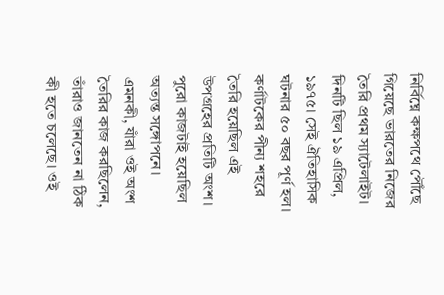নির্বিঘ্নে কক্ষপথে পৌঁছে গিয়েছে ভারতের নিজের তৈরি প্রথম স্যাটেলাইট। দিনটি ছিল ১৯ এপ্রিল, ১৯৭৫। সেই ঐতিহাসিক ঘটনার ৫০ বছর পূর্ণ হল। কর্ণাটকের পীন্য শহরে তৈরি হয়েছিল এই উপগ্রহের প্রতিটি অংশ। পুরো কাজটাই হয়েছিল অত্যন্ত সঙ্গোপনে। এমনকী, যাঁরা ওই অংশ তৈরির কাজ করছিলেন, তাঁরাও জানতেন না ঠিক কী হতে চলেছে। ওই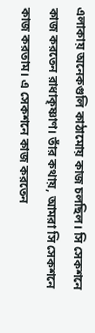এলাকায় অনেকগুলি কাঠামোয় কাজ চলছিল। সি সেকশনে কাজ করতেন রাধাকৃষ্ণাণ। তাঁর কথায়, আমরা সি সেকশনে কাজ করতাম। এ সেকশনে কাজ করতেন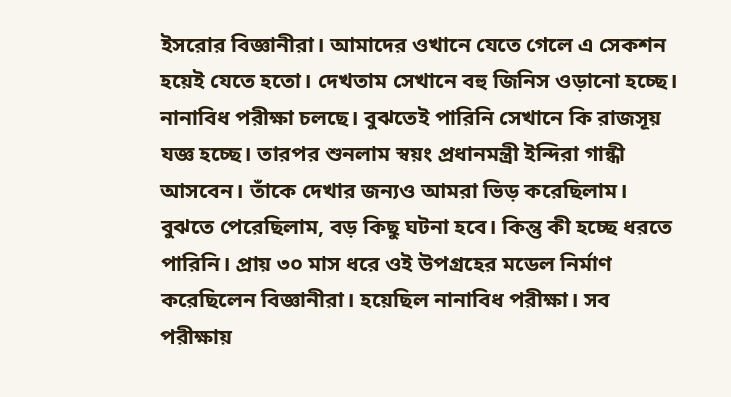ইসরোর বিজ্ঞানীরা। আমাদের ওখানে যেতে গেলে এ সেকশন হয়েই যেতে হতো। দেখতাম সেখানে বহু জিনিস ওড়ানো হচ্ছে। নানাবিধ পরীক্ষা চলছে। বুঝতেই পারিনি সেখানে কি রাজসূয় যজ্ঞ হচ্ছে। তারপর শুনলাম স্বয়ং প্রধানমন্ত্রী ইন্দিরা গান্ধী আসবেন। তাঁকে দেখার জন্যও আমরা ভিড় করেছিলাম। বুঝতে পেরেছিলাম, বড় কিছু ঘটনা হবে। কিন্তু কী হচ্ছে ধরতে পারিনি। প্রায় ৩০ মাস ধরে ওই উপগ্রহের মডেল নির্মাণ করেছিলেন বিজ্ঞানীরা। হয়েছিল নানাবিধ পরীক্ষা। সব পরীক্ষায়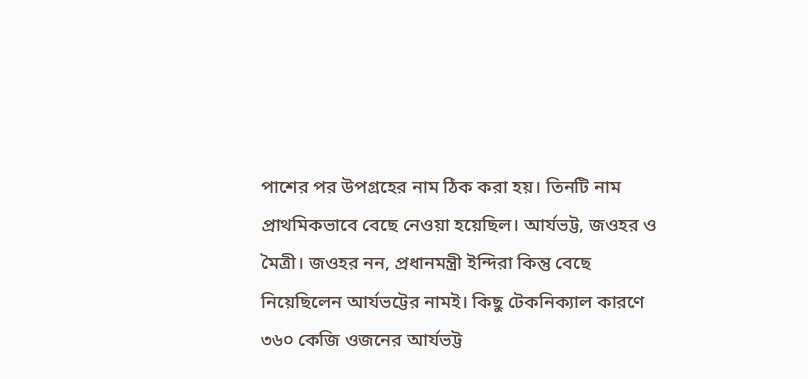পাশের পর উপগ্রহের নাম ঠিক করা হয়। তিনটি নাম প্রাথমিকভাবে বেছে নেওয়া হয়েছিল। আর্যভট্ট, জওহর ও মৈত্রী। জওহর নন, প্রধানমন্ত্রী ইন্দিরা কিন্তু বেছে নিয়েছিলেন আর্যভট্টের নামই। কিছু টেকনিক্যাল কারণে ৩৬০ কেজি ওজনের আর্যভট্ট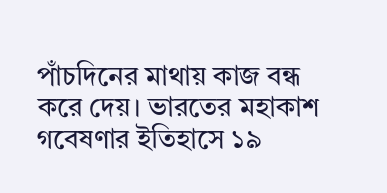পাঁচদিনের মাথায় কাজ বন্ধ করে দেয়। ভারতের মহাকাশ গবেষণার ইতিহাসে ১৯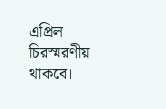এপ্রিল চিরস্মরণীয় থাকবে।